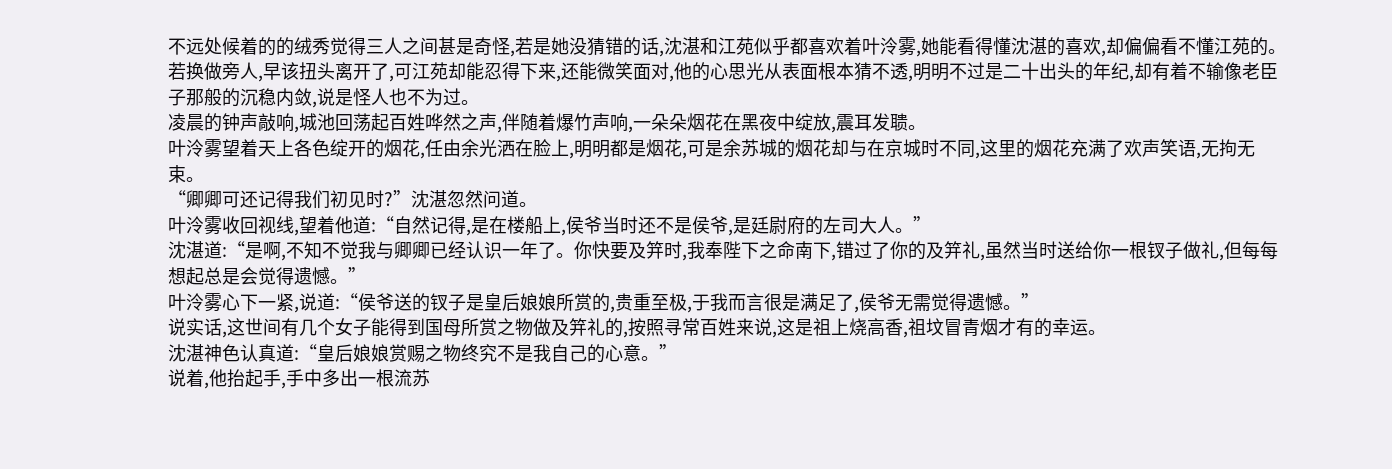不远处候着的的绒秀觉得三人之间甚是奇怪,若是她没猜错的话,沈湛和江苑似乎都喜欢着叶泠雾,她能看得懂沈湛的喜欢,却偏偏看不懂江苑的。
若换做旁人,早该扭头离开了,可江苑却能忍得下来,还能微笑面对,他的心思光从表面根本猜不透,明明不过是二十出头的年纪,却有着不输像老臣子那般的沉稳内敛,说是怪人也不为过。
凌晨的钟声敲响,城池回荡起百姓哗然之声,伴随着爆竹声响,一朵朵烟花在黑夜中绽放,震耳发聩。
叶泠雾望着天上各色绽开的烟花,任由余光洒在脸上,明明都是烟花,可是余苏城的烟花却与在京城时不同,这里的烟花充满了欢声笑语,无拘无束。
“卿卿可还记得我们初见时?”沈湛忽然问道。
叶泠雾收回视线,望着他道:“自然记得,是在楼船上,侯爷当时还不是侯爷,是廷尉府的左司大人。”
沈湛道:“是啊,不知不觉我与卿卿已经认识一年了。你快要及笄时,我奉陛下之命南下,错过了你的及笄礼,虽然当时送给你一根钗子做礼,但每每想起总是会觉得遗憾。”
叶泠雾心下一紧,说道:“侯爷送的钗子是皇后娘娘所赏的,贵重至极,于我而言很是满足了,侯爷无需觉得遗憾。”
说实话,这世间有几个女子能得到国母所赏之物做及笄礼的,按照寻常百姓来说,这是祖上烧高香,祖坟冒青烟才有的幸运。
沈湛神色认真道:“皇后娘娘赏赐之物终究不是我自己的心意。”
说着,他抬起手,手中多出一根流苏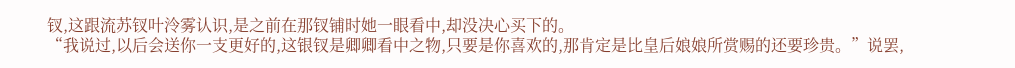钗,这跟流苏钗叶泠雾认识,是之前在那钗铺时她一眼看中,却没决心买下的。
“我说过,以后会送你一支更好的,这银钗是卿卿看中之物,只要是你喜欢的,那肯定是比皇后娘娘所赏赐的还要珍贵。”说罢,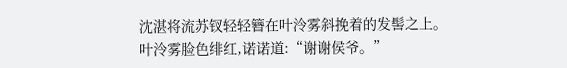沈湛将流苏钗轻轻簪在叶泠雾斜挽着的发髻之上。
叶泠雾脸色绯红,诺诺道:“谢谢侯爷。”